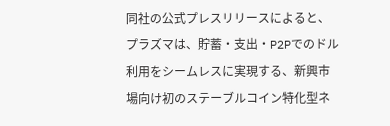同社の公式プレスリリースによると、プラズマは、貯蓄・支出・P2Pでのドル利用をシームレスに実現する、新興市場向け初のステーブルコイン特化型ネ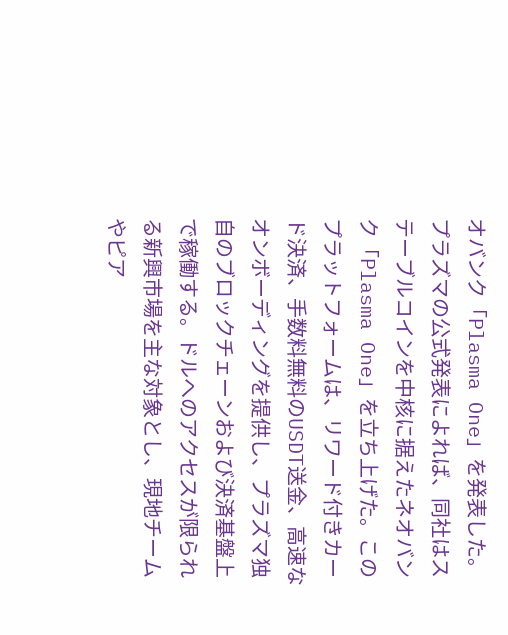オバンク「Plasma One」を発表した。
プラズマの公式発表によれば、同社はステーブルコインを中核に据えたネオバンク「Plasma One」を立ち上げた。このプラットフォームは、リワード付きカード決済、手数料無料のUSDT送金、高速なオンボーディングを提供し、プラズマ独自のブロックチェーンおよび決済基盤上で稼働する。ドルへのアクセスが限られる新興市場を主な対象とし、現地チームやピア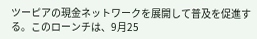ツーピアの現金ネットワークを展開して普及を促進する。このローンチは、9月25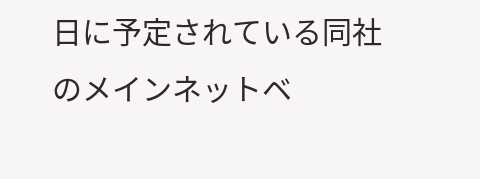日に予定されている同社のメインネットベ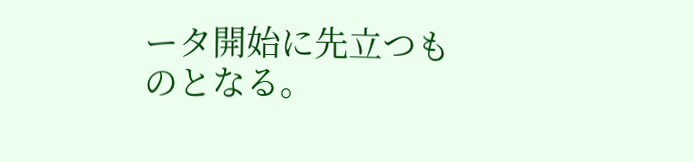ータ開始に先立つものとなる。